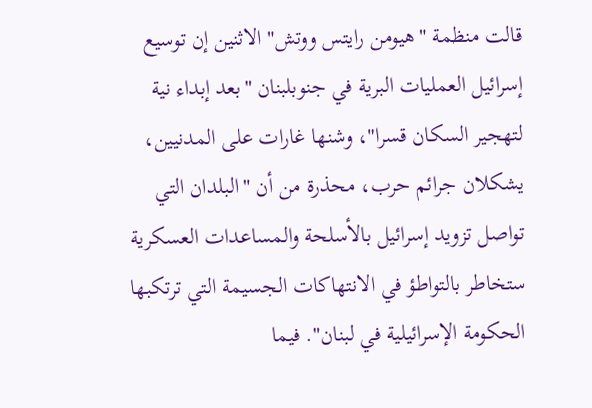قالت منظمة "هیومن رایتس ووتش" الاثنين إن توسيع إسرائيل العمليات البریة في جنوبلبنان "بعد إبداء نیة لتھجیر السكان قسرا"، وشنها غارات على المدنیین، يشكلان جرائم حرب، محذرة من أن "البلدان التي تواصل تزوید إسرائیل بالأسلحة والمساعدات العسكریة ستخاطر بالتواطؤ في الانتھاكات الجسیمة التي ترتكبھا الحكومة الإسرائیلیة في لبنان". فيما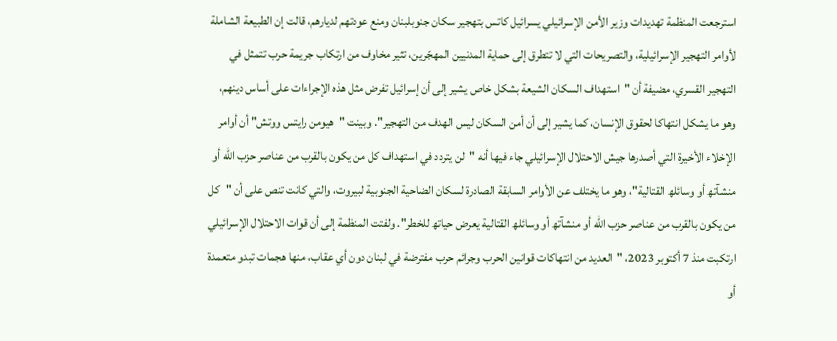استرجعت المنظمة تهديدات وزير الأمن الإسرائيلي يسرائيل كاتس بتهجير سكان جنوبلبنان ومنع عودتهم لديارهم، قالت إن الطبیعة الشاملة لأوامر التھجیر الإسرائيلية، والتصریحات التي لا تتطرق إلى حمایة المدنیین المھجّرین، تثیر مخاوف من ارتكاب جریمة حرب تتمثل في التھجیر القسري، مضيفة أن "استھداف السكان الشیعة بشكل خاص یشیر إلى أن إسرائیل تفرض مثل هذه الإجراءات على أساس دینھم، وهو ما یشكل انتھاكا لحقوق الإنسان، كما یشیر إلى أن أمن السكان لیس الھدف من التھجیر". وبينت "هيومن رايتس ووتش" أن أوامر الإخلاء الأخيرة التي أصدرها جیش الاحتلال الإسرائیلي جاء فيها أنه "لن یتردد في استھداف كل من یكون بالقرب من عناصر حزب الله أو منشآتھ أو وسائلھ القتالیة"، وهو ما یختلف عن الأوامر السابقة الصادرة لسكان الضاحية الجنوبیة لبیروت، والتي كانت تنص على أن "كل من یكون بالقرب من عناصر حزب الله أو منشآتھ أو وسائلھ القتالیة یعرض حیاتھ للخطر". ولفتت المنظمة إلى أن قوات الاحتلال الإسرائيلي ارتكبت منذ 7 أكتوبر 2023، "العدید من انتھاكات قوانین الحرب وجرائم حرب مفترضة في لبنان دون أي عقاب، منھا هجمات تبدو متعمدة أو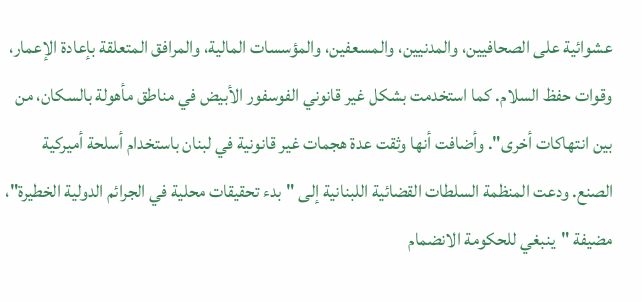عشوائیة على الصحافیین، والمدنیین، والمسعفین، والمؤسسات المالیة، والمرافق المتعلقة بإعادة الإعمار، وقوات حفظ السلام. كما استخدمت بشكل غیر قانوني الفوسفور الأبیض في مناطق مأهولة بالسكان، من بین انتھاكات أخرى". وأضافت أنها وثقت عدة هجمات غیر قانونیة في لبنان باستخدام أسلحة أميركیة الصنع. ودعت المنظمة السلطات القضائیة اللبنانیة إلى "بدء تحقیقات محلیة في الجرائم الدولیة الخطیرة"، مضيفة "ینبغي للحكومة الانضمام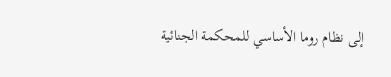إلى نظام روما الأساسي للمحكمة الجنائیة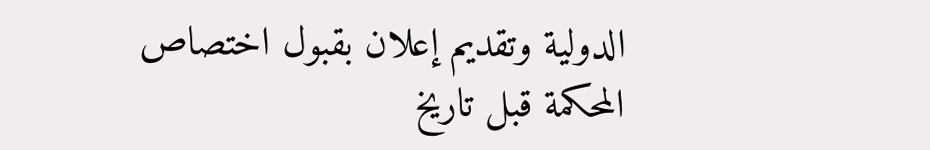الدولیة وتقدیم إعلان بقبول اختصاص المحكمة قبل تاریخ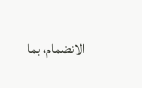الانضمام، بما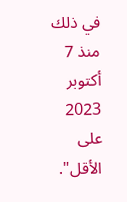في ذلك منذ 7 أكتوبر 2023 على الأقل".